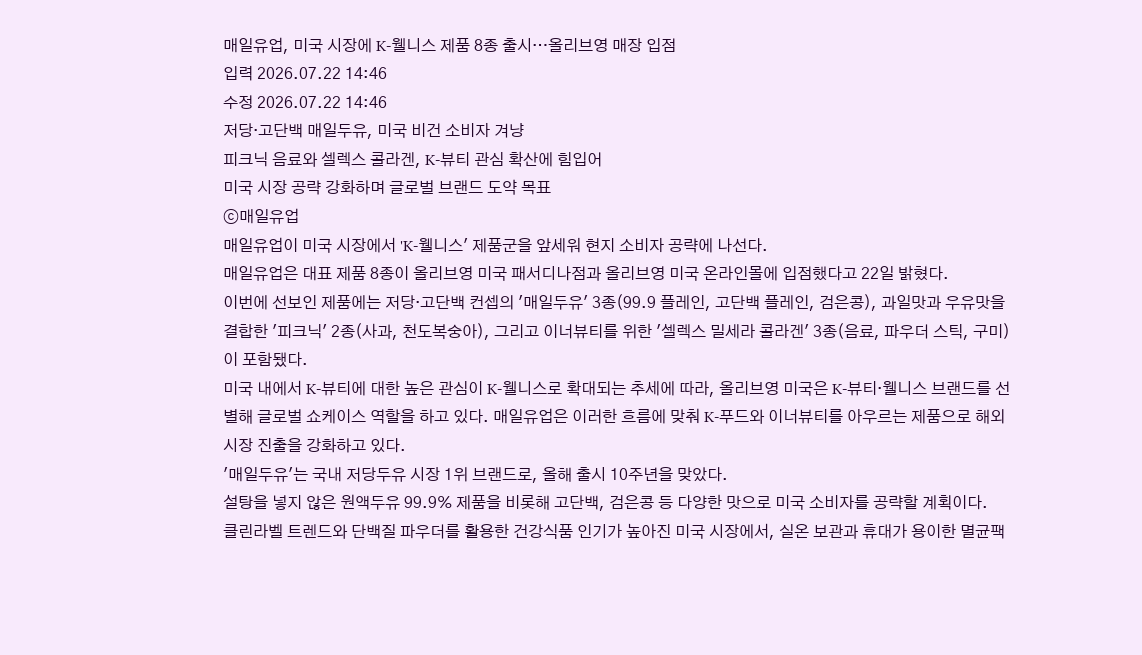매일유업, 미국 시장에 K-웰니스 제품 8종 출시…올리브영 매장 입점
입력 2026.07.22 14:46
수정 2026.07.22 14:46
저당·고단백 매일두유, 미국 비건 소비자 겨냥
피크닉 음료와 셀렉스 콜라겐, K-뷰티 관심 확산에 힘입어
미국 시장 공략 강화하며 글로벌 브랜드 도약 목표
ⓒ매일유업
매일유업이 미국 시장에서 'K-웰니스' 제품군을 앞세워 현지 소비자 공략에 나선다.
매일유업은 대표 제품 8종이 올리브영 미국 패서디나점과 올리브영 미국 온라인몰에 입점했다고 22일 밝혔다.
이번에 선보인 제품에는 저당·고단백 컨셉의 '매일두유' 3종(99.9 플레인, 고단백 플레인, 검은콩), 과일맛과 우유맛을 결합한 '피크닉' 2종(사과, 천도복숭아), 그리고 이너뷰티를 위한 '셀렉스 밀세라 콜라겐' 3종(음료, 파우더 스틱, 구미)이 포함됐다.
미국 내에서 K-뷰티에 대한 높은 관심이 K-웰니스로 확대되는 추세에 따라, 올리브영 미국은 K-뷰티·웰니스 브랜드를 선별해 글로벌 쇼케이스 역할을 하고 있다. 매일유업은 이러한 흐름에 맞춰 K-푸드와 이너뷰티를 아우르는 제품으로 해외 시장 진출을 강화하고 있다.
'매일두유'는 국내 저당두유 시장 1위 브랜드로, 올해 출시 10주년을 맞았다.
설탕을 넣지 않은 원액두유 99.9% 제품을 비롯해 고단백, 검은콩 등 다양한 맛으로 미국 소비자를 공략할 계획이다.
클린라벨 트렌드와 단백질 파우더를 활용한 건강식품 인기가 높아진 미국 시장에서, 실온 보관과 휴대가 용이한 멸균팩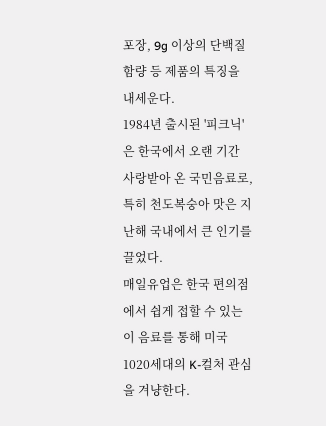포장, 9g 이상의 단백질 함량 등 제품의 특징을 내세운다.
1984년 출시된 '피크닉'은 한국에서 오랜 기간 사랑받아 온 국민음료로, 특히 천도복숭아 맛은 지난해 국내에서 큰 인기를 끌었다.
매일유업은 한국 편의점에서 쉽게 접할 수 있는 이 음료를 통해 미국 1020세대의 K-컬처 관심을 겨냥한다.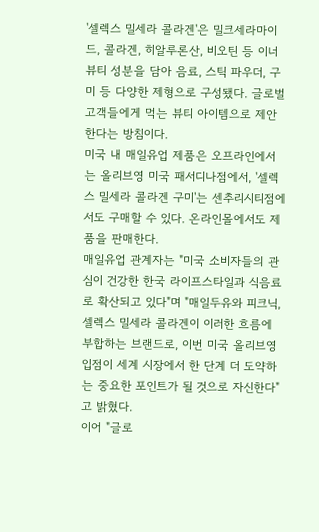'셀렉스 밀세라 콜라겐'은 밀크세라마이드, 콜라겐, 히알루론산, 비오틴 등 이너뷰티 성분을 담아 음료, 스틱 파우더, 구미 등 다양한 제형으로 구성됐다. 글로벌 고객들에게 먹는 뷰티 아이템으로 제안한다는 방침이다.
미국 내 매일유업 제품은 오프라인에서는 올리브영 미국 패서디나점에서, '셀렉스 밀세라 콜라겐 구미'는 센추리시티점에서도 구매할 수 있다. 온라인몰에서도 제품을 판매한다.
매일유업 관계자는 "미국 소비자들의 관심이 건강한 한국 라이프스타일과 식음료로 확산되고 있다"며 "매일두유와 피크닉, 셀렉스 밀세라 콜라겐이 이러한 흐름에 부합하는 브랜드로, 이번 미국 올리브영 입점이 세계 시장에서 한 단계 더 도약하는 중요한 포인트가 될 것으로 자신한다"고 밝혔다.
이어 "글로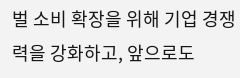벌 소비 확장을 위해 기업 경쟁력을 강화하고, 앞으로도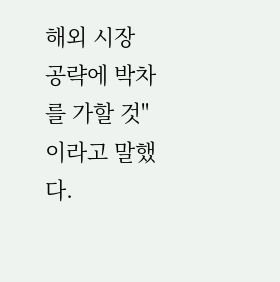해외 시장 공략에 박차를 가할 것"이라고 말했다.